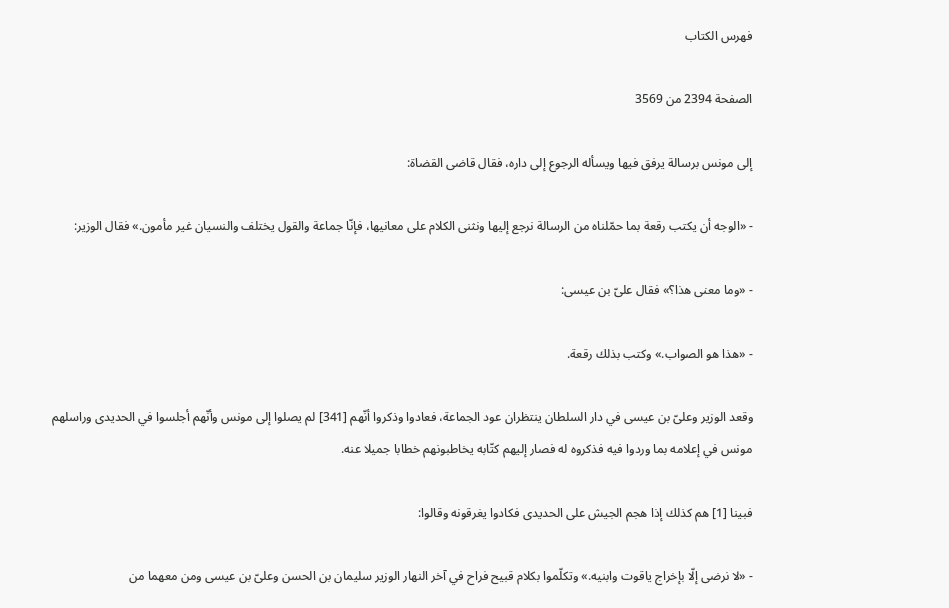فهرس الكتاب

الصفحة 2394 من 3569

إلى مونس برسالة يرفق فيها ويسأله الرجوع إلى داره، فقال قاضى القضاة:

- «الوجه أن يكتب رقعة بما حمّلناه من الرسالة نرجع إليها ونثنى الكلام على معانيها، فإنّا جماعة والقول يختلف والنسيان غير مأمون.» فقال الوزير:

- «وما معنى هذا؟» فقال علىّ بن عيسى:

- «هذا هو الصواب.» وكتب بذلك رقعة.

وقعد الوزير وعلىّ بن عيسى في دار السلطان ينتظران عود الجماعة، فعادوا وذكروا أنّهم [341] لم يصلوا إلى مونس وأنّهم أجلسوا في الحديدى وراسلهم مونس في إعلامه بما وردوا فيه فذكروه له فصار إليهم كتّابه يخاطبونهم خطابا جميلا عنه.

فبينا [1] هم كذلك إذا هجم الجيش على الحديدى فكادوا يغرقونه وقالوا:

- «لا نرضى إلّا بإخراج ياقوت وابنيه.» وتكلّموا بكلام قبيح فراح في آخر النهار الوزير سليمان بن الحسن وعلىّ بن عيسى ومن معهما من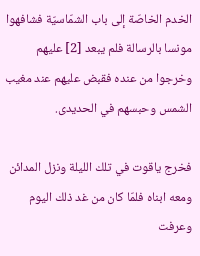الخدم الخاصّة إلى باب الشمّاسيّة فشافهوا مونسا بالرسالة فلم يبعد [2] عليهم وخرجوا من عنده فقبض عليهم عند مغيب الشمس وحبسهم في الحديدى.

فخرج ياقوت في تلك الليلة ونزل المدائن ومعه ابناه فلمّا كان من غد ذلك اليوم وعرفت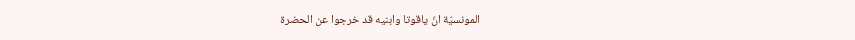المونسيّة انّ ياقوتا وابنيه قد خرجوا عن الحضرة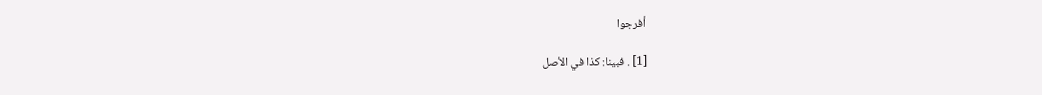أفرجوا

[1] . فبينا: كذا في الأصل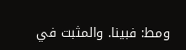ومط: فبينا. والمثبت في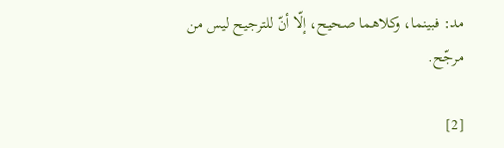مد: فبينما، وكلاهما صحيح، إلّا أنّ للترجيح ليس من مرجّح.

[2]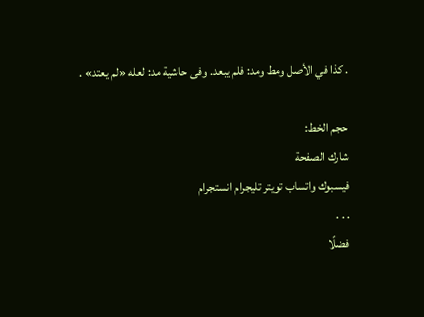. كذا في الأصل ومط ومد: فلم يبعد. وفى حاشية مد: لعله «لم يعتد» .

حجم الخط:
شارك الصفحة
فيسبوك واتساب تويتر تليجرام انستجرام
. . .
فضلًا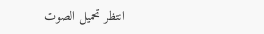انتظر تحميل الصوت